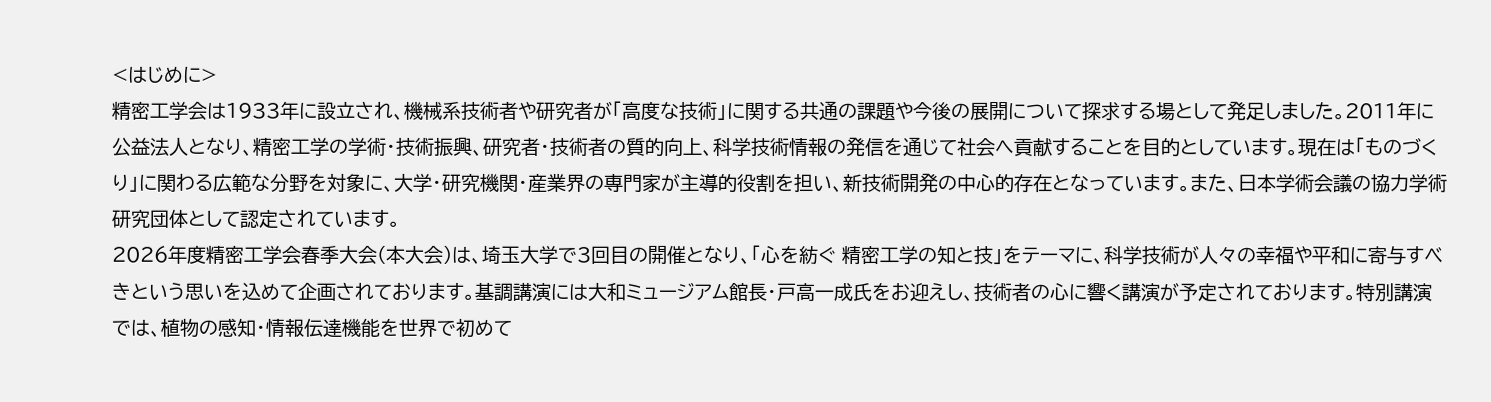<はじめに>
精密工学会は1933年に設立され、機械系技術者や研究者が「高度な技術」に関する共通の課題や今後の展開について探求する場として発足しました。2011年に公益法人となり、精密工学の学術・技術振興、研究者・技術者の質的向上、科学技術情報の発信を通じて社会へ貢献することを目的としています。現在は「ものづくり」に関わる広範な分野を対象に、大学・研究機関・産業界の専門家が主導的役割を担い、新技術開発の中心的存在となっています。また、日本学術会議の協力学術研究団体として認定されています。
2026年度精密工学会春季大会(本大会)は、埼玉大学で3回目の開催となり、「心を紡ぐ 精密工学の知と技」をテーマに、科学技術が人々の幸福や平和に寄与すべきという思いを込めて企画されております。基調講演には大和ミュージアム館長・戸高一成氏をお迎えし、技術者の心に響く講演が予定されております。特別講演では、植物の感知・情報伝達機能を世界で初めて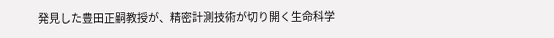発見した豊田正嗣教授が、精密計測技術が切り開く生命科学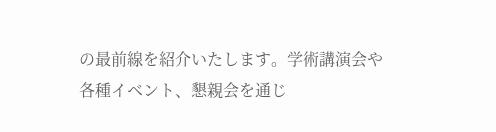の最前線を紹介いたします。学術講演会や各種イベント、懇親会を通じ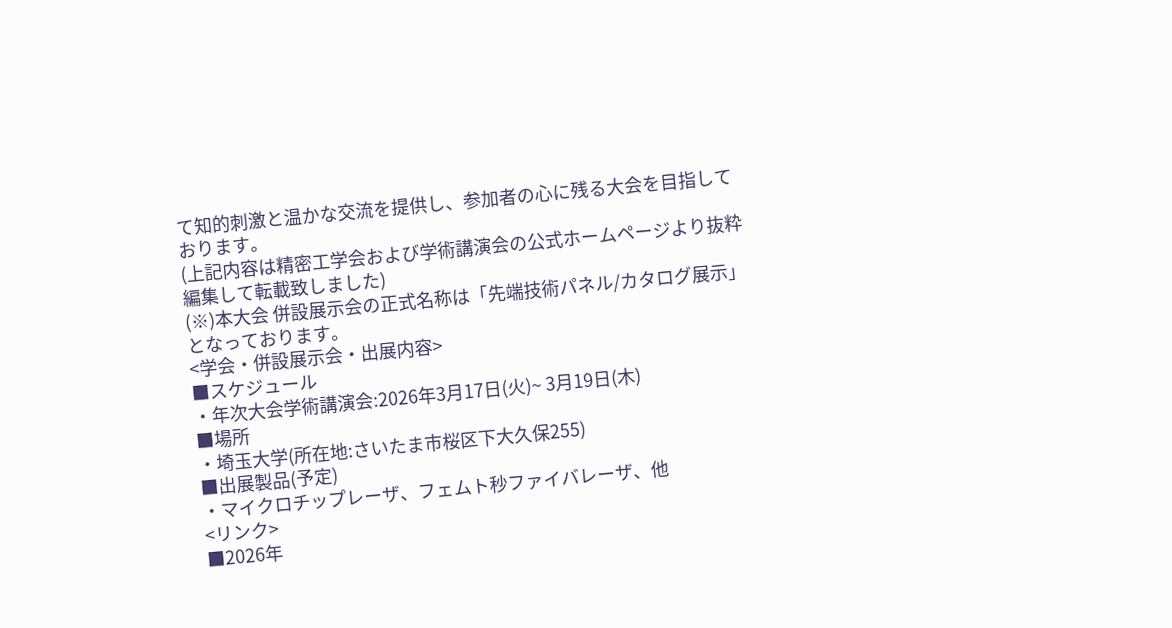て知的刺激と温かな交流を提供し、参加者の心に残る大会を目指しております。
(上記内容は精密工学会および学術講演会の公式ホームページより抜粋編集して転載致しました)
(※)本大会 併設展示会の正式名称は「先端技術パネル/カタログ展示」となっております。
<学会・併設展示会・出展内容>
■スケジュール
・年次大会学術講演会:2026年3月17日(火)~ 3月19日(木)
■場所
・埼玉大学(所在地:さいたま市桜区下大久保255)
■出展製品(予定)
・マイクロチップレーザ、フェムト秒ファイバレーザ、他
<リンク>
■2026年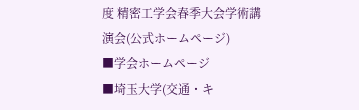度 精密工学会春季大会学術講演会(公式ホームページ)
■学会ホームページ
■埼玉大学(交通・キ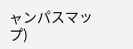ャンパスマップ)